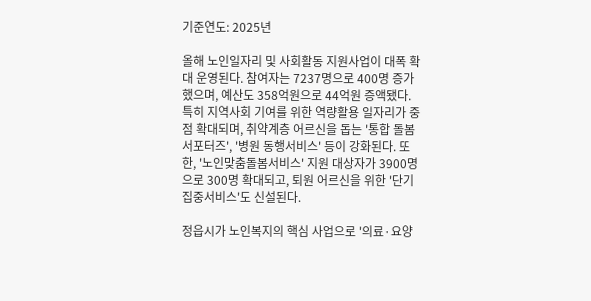기준연도: 2025년

올해 노인일자리 및 사회활동 지원사업이 대폭 확대 운영된다. 참여자는 7237명으로 400명 증가했으며, 예산도 358억원으로 44억원 증액됐다. 특히 지역사회 기여를 위한 역량활용 일자리가 중점 확대되며, 취약계층 어르신을 돕는 '통합 돌봄서포터즈', '병원 동행서비스' 등이 강화된다. 또한, '노인맞춤돌봄서비스' 지원 대상자가 3900명으로 300명 확대되고, 퇴원 어르신을 위한 '단기집중서비스'도 신설된다.

정읍시가 노인복지의 핵심 사업으로 '의료·요양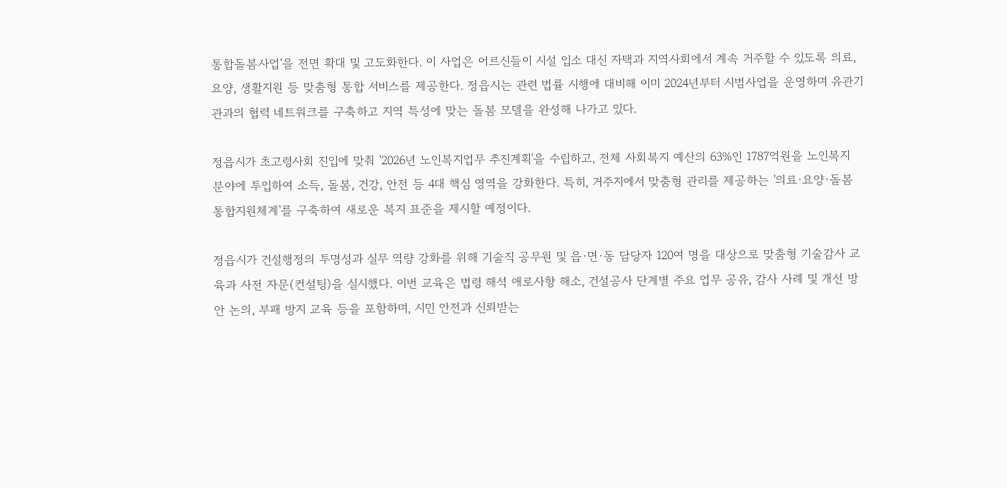통합돌봄사업'을 전면 확대 및 고도화한다. 이 사업은 어르신들이 시설 입소 대신 자택과 지역사회에서 계속 거주할 수 있도록 의료, 요양, 생활지원 등 맞춤형 통합 서비스를 제공한다. 정읍시는 관련 법률 시행에 대비해 이미 2024년부터 시범사업을 운영하며 유관기관과의 협력 네트워크를 구축하고 지역 특성에 맞는 돌봄 모델을 완성해 나가고 있다.

정읍시가 초고령사회 진입에 맞춰 '2026년 노인복지업무 추진계획'을 수립하고, 전체 사회복지 예산의 63%인 1787억원을 노인복지 분야에 투입하여 소득, 돌봄, 건강, 안전 등 4대 핵심 영역을 강화한다. 특히, 거주지에서 맞춤형 관리를 제공하는 '의료·요양·돌봄 통합지원체계'를 구축하여 새로운 복지 표준을 제시할 예정이다.

정읍시가 건설행정의 투명성과 실무 역량 강화를 위해 기술직 공무원 및 읍·면·동 담당자 120여 명을 대상으로 맞춤형 기술감사 교육과 사전 자문(컨설팅)을 실시했다. 이번 교육은 법령 해석 애로사항 해소, 건설공사 단계별 주요 업무 공유, 감사 사례 및 개선 방안 논의, 부패 방지 교육 등을 포함하며, 시민 안전과 신뢰받는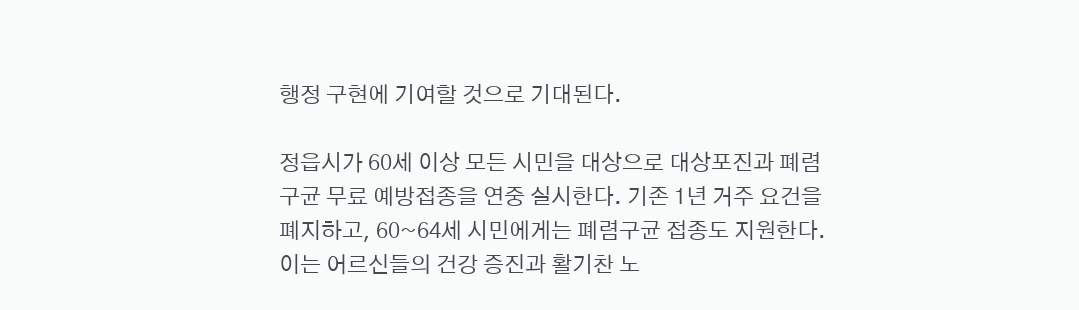행정 구현에 기여할 것으로 기대된다.

정읍시가 60세 이상 모든 시민을 대상으로 대상포진과 폐렴구균 무료 예방접종을 연중 실시한다. 기존 1년 거주 요건을 폐지하고, 60~64세 시민에게는 폐렴구균 접종도 지원한다. 이는 어르신들의 건강 증진과 활기찬 노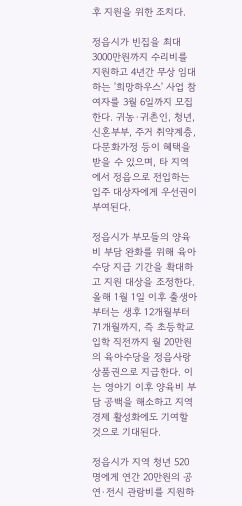후 지원을 위한 조치다.

정읍시가 빈집을 최대 3000만원까지 수리비를 지원하고 4년간 무상 임대하는 '희망하우스' 사업 참여자를 3월 6일까지 모집한다. 귀농·귀촌인, 청년, 신혼부부, 주거 취약계층, 다문화가정 등이 혜택을 받을 수 있으며, 타 지역에서 정읍으로 전입하는 입주 대상자에게 우선권이 부여된다.

정읍시가 부모들의 양육비 부담 완화를 위해 육아수당 지급 기간을 확대하고 지원 대상을 조정한다. 올해 1월 1일 이후 출생아부터는 생후 12개월부터 71개월까지, 즉 초등학교 입학 직전까지 월 20만원의 육아수당을 정읍사랑상품권으로 지급한다. 이는 영아기 이후 양육비 부담 공백을 해소하고 지역 경제 활성화에도 기여할 것으로 기대된다.

정읍시가 지역 청년 520명에게 연간 20만원의 공연·전시 관람비를 지원하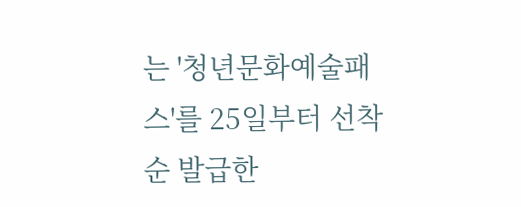는 '청년문화예술패스'를 25일부터 선착순 발급한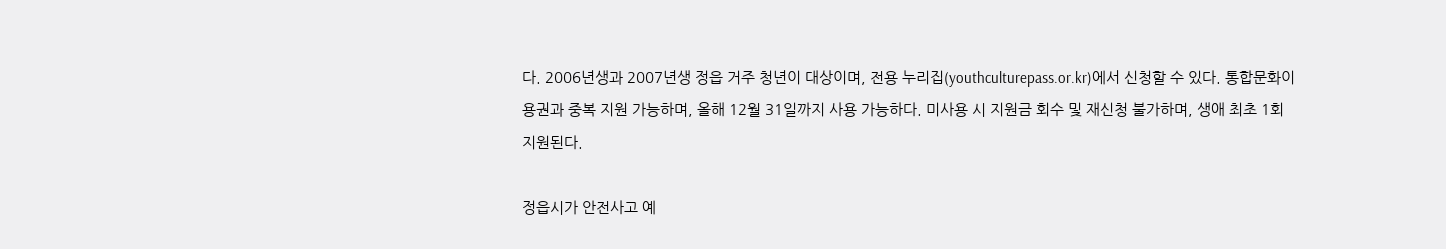다. 2006년생과 2007년생 정읍 거주 청년이 대상이며, 전용 누리집(youthculturepass.or.kr)에서 신청할 수 있다. 통합문화이용권과 중복 지원 가능하며, 올해 12월 31일까지 사용 가능하다. 미사용 시 지원금 회수 및 재신청 불가하며, 생애 최초 1회 지원된다.

정읍시가 안전사고 예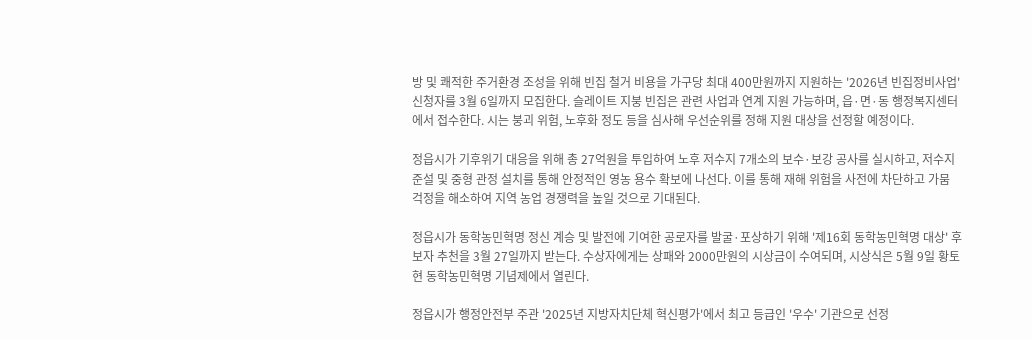방 및 쾌적한 주거환경 조성을 위해 빈집 철거 비용을 가구당 최대 400만원까지 지원하는 '2026년 빈집정비사업' 신청자를 3월 6일까지 모집한다. 슬레이트 지붕 빈집은 관련 사업과 연계 지원 가능하며, 읍·면·동 행정복지센터에서 접수한다. 시는 붕괴 위험, 노후화 정도 등을 심사해 우선순위를 정해 지원 대상을 선정할 예정이다.

정읍시가 기후위기 대응을 위해 총 27억원을 투입하여 노후 저수지 7개소의 보수·보강 공사를 실시하고, 저수지 준설 및 중형 관정 설치를 통해 안정적인 영농 용수 확보에 나선다. 이를 통해 재해 위험을 사전에 차단하고 가뭄 걱정을 해소하여 지역 농업 경쟁력을 높일 것으로 기대된다.

정읍시가 동학농민혁명 정신 계승 및 발전에 기여한 공로자를 발굴·포상하기 위해 '제16회 동학농민혁명 대상' 후보자 추천을 3월 27일까지 받는다. 수상자에게는 상패와 2000만원의 시상금이 수여되며, 시상식은 5월 9일 황토현 동학농민혁명 기념제에서 열린다.

정읍시가 행정안전부 주관 '2025년 지방자치단체 혁신평가'에서 최고 등급인 '우수' 기관으로 선정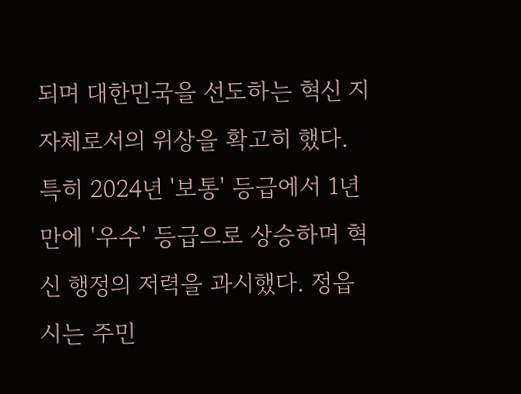되며 대한민국을 선도하는 혁신 지자체로서의 위상을 확고히 했다. 특히 2024년 '보통' 등급에서 1년 만에 '우수' 등급으로 상승하며 혁신 행정의 저력을 과시했다. 정읍시는 주민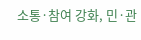소통·참여 강화, 민·관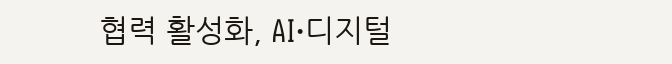협력 활성화, AI·디지털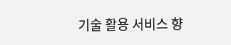기술 활용 서비스 향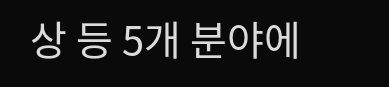상 등 5개 분야에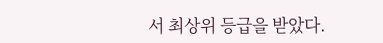서 최상위 등급을 받았다.